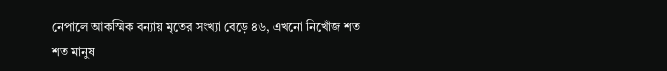নেপালে আকস্মিক বন্যায় মৃতের সংখ্যা বেড়ে ৪৬, এখনো নিখোঁজ শত শত মানুষ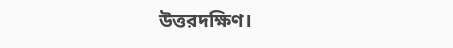উত্তরদক্ষিণ।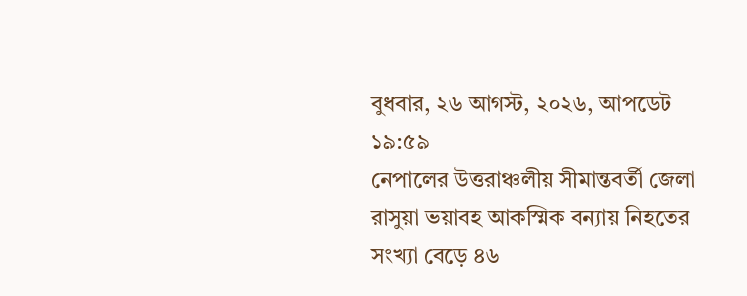বুধবার, ২৬ আগস্ট, ২০২৬, আপডেট ১৯:৫৯
নেপালের উত্তরাঞ্চলীয় সীমান্তবর্তী জেলা রাসুয়া ভয়াবহ আকস্মিক বন্যায় নিহতের সংখ্যা বেড়ে ৪৬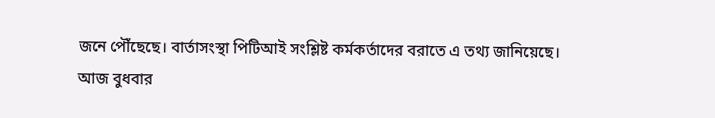জনে পৌঁছেছে। বার্তাসংস্থা পিটিআই সংশ্লিষ্ট কর্মকর্তাদের বরাতে এ তথ্য জানিয়েছে।
আজ বুধবার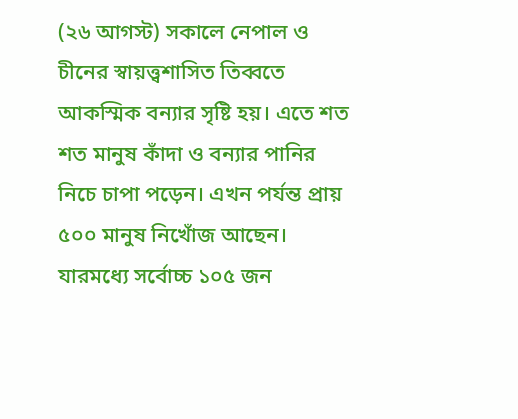(২৬ আগস্ট) সকালে নেপাল ও চীনের স্বায়ত্ত্বশাসিত তিব্বতে আকস্মিক বন্যার সৃষ্টি হয়। এতে শত শত মানুষ কাঁদা ও বন্যার পানির নিচে চাপা পড়েন। এখন পর্যন্ত প্রায় ৫০০ মানুষ নিখোঁজ আছেন। যারমধ্যে সর্বোচ্চ ১০৫ জন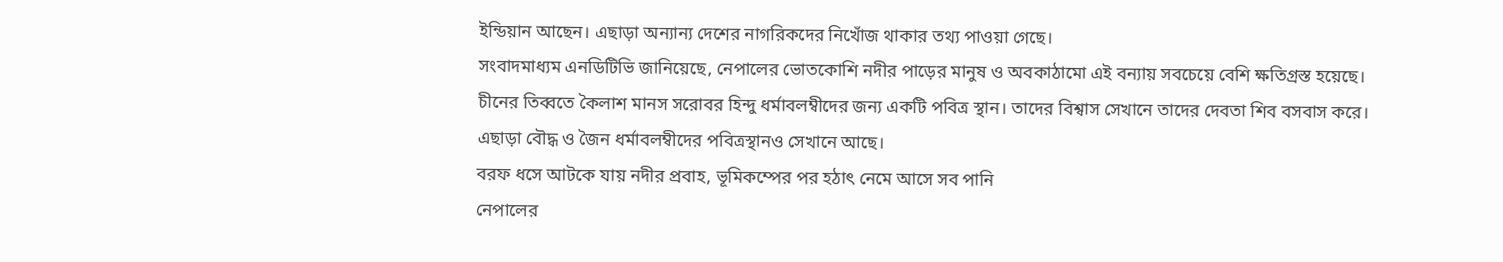ইন্ডিয়ান আছেন। এছাড়া অন্যান্য দেশের নাগরিকদের নিখোঁজ থাকার তথ্য পাওয়া গেছে।
সংবাদমাধ্যম এনডিটিভি জানিয়েছে, নেপালের ভোতকোশি নদীর পাড়ের মানুষ ও অবকাঠামো এই বন্যায় সবচেয়ে বেশি ক্ষতিগ্রস্ত হয়েছে।
চীনের তিব্বতে কৈলাশ মানস সরোবর হিন্দু ধর্মাবলম্বীদের জন্য একটি পবিত্র স্থান। তাদের বিশ্বাস সেখানে তাদের দেবতা শিব বসবাস করে। এছাড়া বৌদ্ধ ও জৈন ধর্মাবলম্বীদের পবিত্রস্থানও সেখানে আছে।
বরফ ধসে আটকে যায় নদীর প্রবাহ, ভূমিকম্পের পর হঠাৎ নেমে আসে সব পানি
নেপালের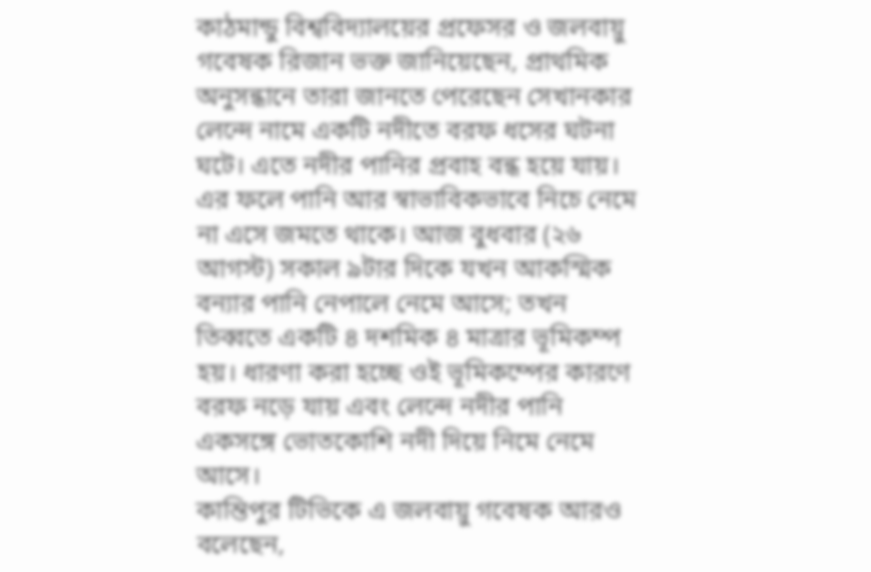কাঠমান্ডু বিশ্ববিদ্যালয়ের প্রফেসর ও জলবায়ু গবেষক রিজান ভক্ত জানিয়েছেন, প্রাথমিক অনুসন্ধানে তারা জানতে পেরেছেন সেখানকার লেন্দে নামে একটি নদীতে বরফ ধসের ঘটনা ঘটে। এতে নদীর পানির প্রবাহ বন্ধ হয়ে যায়। এর ফলে পানি আর স্বাভাবিকভাবে নিচে নেমে না এসে জমতে থাকে। আজ বুধবার (২৬ আগস্ট) সকাল ৯টার দিকে যখন আকস্মিক বন্যার পানি নেপালে নেমে আসে; তখন তিব্বতে একটি ৪ দশমিক ৪ মাত্রার ভূমিকম্প হয়। ধারণা করা হচ্ছে ওই ভূমিকম্পের কারণে বরফ নড়ে যায় এবং লেন্দে নদীর পানি একসঙ্গে ভোতকোশি নদী দিয়ে নিমে নেমে আসে।
কান্তিপুর টিভিকে এ জলবায়ু গবেষক আরও বলেছেন,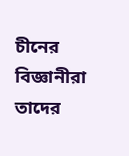চীনের বিজ্ঞানীরা তাদের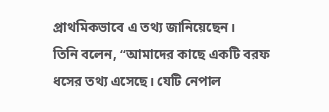প্রাথমিকভাবে এ তথ্য জানিয়েছেন।
তিনি বলেন, “আমাদের কাছে একটি বরফ ধসের তথ্য এসেছে। যেটি নেপাল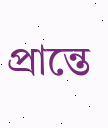প্রান্তে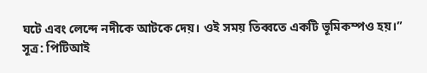ঘটে এবং লেন্দে নদীকে আটকে দেয়। ওই সময় তিব্বতে একটি ভূমিকম্পও হয়।”
সূত্র: পিটিআই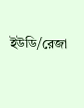ইউডি/রেজা